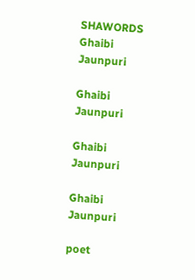SHAWORDS
Ghaibi Jaunpuri

Ghaibi Jaunpuri

Ghaibi Jaunpuri

Ghaibi Jaunpuri

poet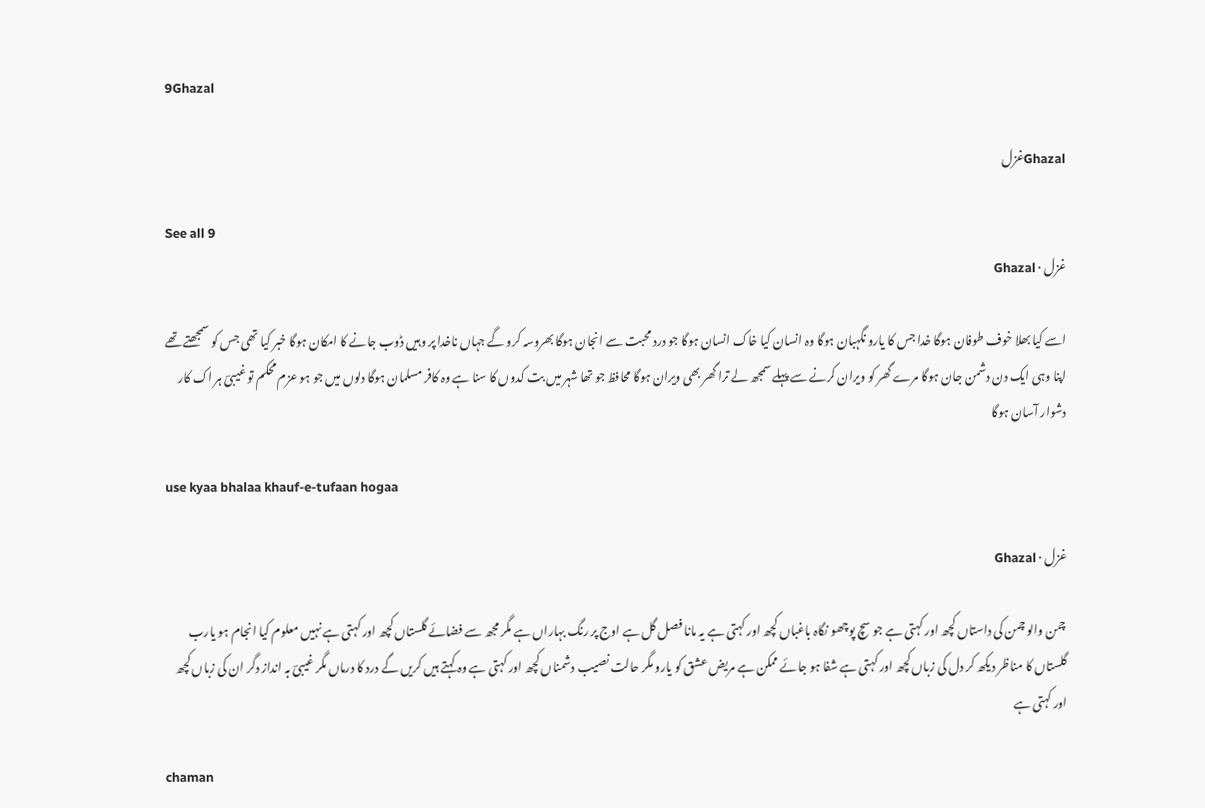9Ghazal

Ghazalغزل

See all 9
غزل · Ghazal

اسے کیا بھلا خوف طوفان ہوگا خدا جس کا یارو نگہبان ہوگا وہ انسان کیا خاک انسان ہوگا جو درد محبت سے انجان ہوگا بھروسہ کرو گے جہاں ناخدا پر وہیں ڈوب جانے کا امکان ہوگا خبر کیا تھی جس کو سمجھتے تھے اپنا وہی ایک دن دشمن جان ہوگا مرے گھر کو ویران کرنے سے پہلے سمجھ لے ترا گھر بھی ویران ہوگا محافظ جو تھا شہر میں بت کدوں کا سنا ہے وہ کافر مسلمان ہوگا دلوں میں جو ہو عزم محکم تو غیبیؔ ہر اک کار دشوار آسان ہوگا

use kyaa bhalaa khauf-e-tufaan hogaa

غزل · Ghazal

چمن والو چمن کی داستاں کچھ اور کہتی ہے جو سچ پوچھو نگاہ باغباں کچھ اور کہتی ہے یہ مانا فصل گل ہے اوج پر رنگ بہاراں ہے مگر مجھ سے فضائے گلستاں کچھ اور کہتی ہے نہیں معلوم کیا انجام ہو یارب گلستاں کا مناظر دیکھ کر دل کی زباں کچھ اور کہتی ہے شفا ہو جائے ممکن ہے مریض عشق کو یارو مگر حالت نصیب دشمناں کچھ اور کہتی ہے وہ کہتے ہیں کریں گے درد کا درماں مگر غیبیؔ بہ انداز دگر ان کی زباں کچھ اور کہتی ہے

chaman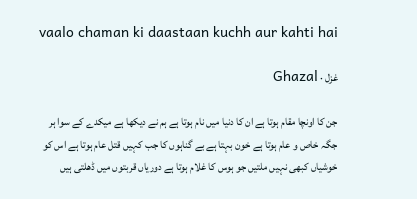vaalo chaman ki daastaan kuchh aur kahti hai

غزل · Ghazal

جن کا اونچا مقام ہوتا ہے ان کا دنیا میں نام ہوتا ہے ہم نے دیکھا ہے میکدے کے سوا ہر جگہ خاص و عام ہوتا ہے خون بہتا ہے بے گناہوں کا جب کہیں قتل عام ہوتا ہے اس کو خوشیاں کبھی نہیں ملتیں جو ہوس کا غلام ہوتا ہے دوریاں قربتوں میں ڈھلتی ہیں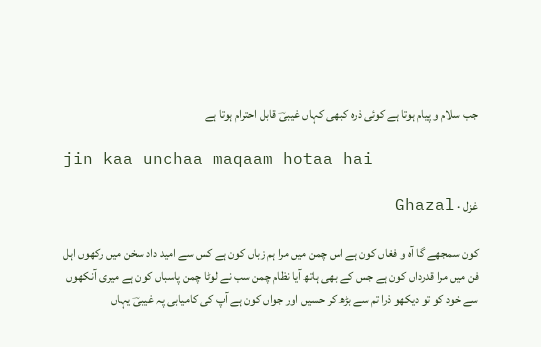جب سلام و پیام ہوتا ہے کوئی ذرہ کبھی کہاں غیبیؔ قابل احترام ہوتا ہے

jin kaa unchaa maqaam hotaa hai

غزل · Ghazal

کون سمجھے گا آہ و فغاں کون ہے اس چمن میں مرا ہم زباں کون ہے کس سے امید داد سخن میں رکھوں اہل فن میں مرا قدرداں کون ہے جس کے بھی ہاتھ آیا نظام چمن سب نے لوٹا چمن پاسباں کون ہے میری آنکھوں سے خود کو تو دیکھو ذرا تم سے بڑھ کر حسیں اور جواں کون ہے آپ کی کامیابی پہ غیبیؔ یہاں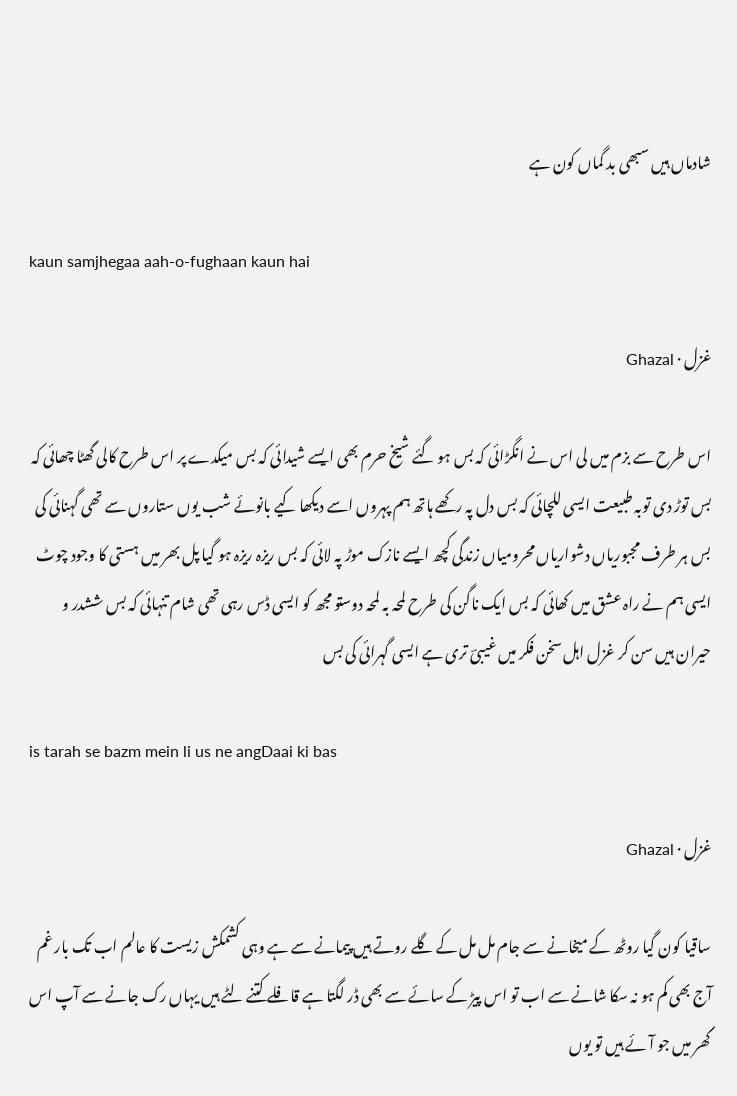شادماں ہیں سبھی بد گماں کون ہے

kaun samjhegaa aah-o-fughaan kaun hai

غزل · Ghazal

اس طرح سے بزم میں لی اس نے انگڑائی کہ بس ہو گئے شیخ حرم بھی ایسے شیدائی کہ بس میکدے پر اس طرح کالی گھٹا چھائی کہ بس توڑ دی توبہ طبیعت ایسی للچائی کہ بس دل پہ رکھے ہاتھ ہم پہروں اسے دیکھا کیے بانوئے شب یوں ستاروں سے تھی گہنائی کی بس ہر طرف مجبوریاں دشواریاں محرومیاں زندگی کچھ ایسے نازک موڑ پہ لائی کہ بس ریزہ ریزہ ہو گیا پل بھر میں ہستی کا وجود چوٹ ایسی ہم نے راہ عشق میں کھائی کہ بس ایک ناگن کی طرح لمحہ بہ لمحہ دوستو مجھ کو ایسی ڈس رہی تھی شام تنہائی کہ بس ششدر و حیران ہیں سن کر غزل اہل سخن فکر میں غیبیؔ تری ہے ایسی گہرائی کی بس

is tarah se bazm mein li us ne angDaai ki bas

غزل · Ghazal

ساقیا کون گیا روٹھ کے میخانے سے جام مل مل کے گلے روتے ہیں پیمانے سے ہے وہی کشمکش زیست کا عالم اب تک بار غم آج بھی کم ہو نہ سکا شانے سے اب تو اس پیڑ کے سائے سے بھی ڈر لگتا ہے قافلے کتنے لٹے ہیں یہاں رک جانے سے آپ اس گھر میں جو آئے ہیں تو یوں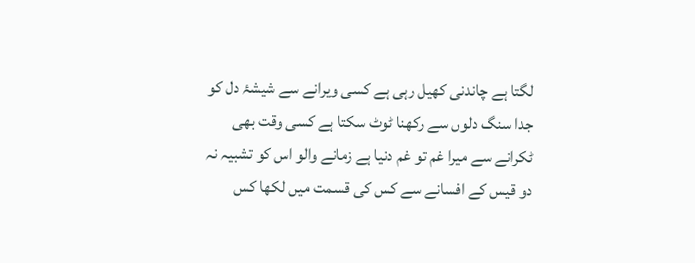لگتا ہے چاندنی کھیل رہی ہے کسی ویرانے سے شیشۂ دل کو جدا سنگ دلوں سے رکھنا ٹوٹ سکتا ہے کسی وقت بھی ٹکرانے سے میرا غم تو غم دنیا ہے زمانے والو اس کو تشبیہ نہ دو قیس کے افسانے سے کس کی قسمت میں لکھا کس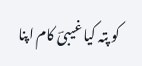کو پتہ کیا غیبیؔ کام اپنا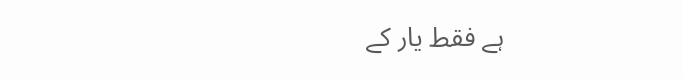ہے فقط یار کے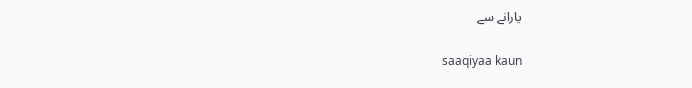یارانے سے

saaqiyaa kaun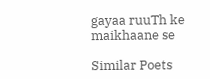gayaa ruuTh ke maikhaane se

Similar Poets